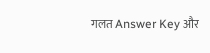गलत Answer Key और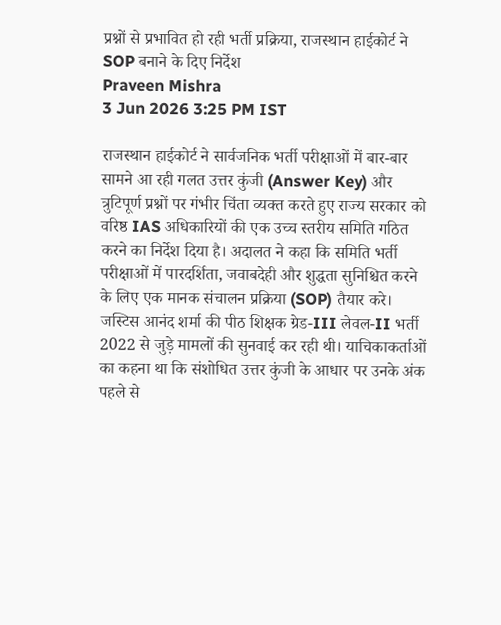प्रश्नों से प्रभावित हो रही भर्ती प्रक्रिया, राजस्थान हाईकोर्ट ने SOP बनाने के दिए निर्देश
Praveen Mishra
3 Jun 2026 3:25 PM IST

राजस्थान हाईकोर्ट ने सार्वजनिक भर्ती परीक्षाओं में बार-बार सामने आ रही गलत उत्तर कुंजी (Answer Key) और त्रुटिपूर्ण प्रश्नों पर गंभीर चिंता व्यक्त करते हुए राज्य सरकार को वरिष्ठ IAS अधिकारियों की एक उच्च स्तरीय समिति गठित करने का निर्देश दिया है। अदालत ने कहा कि समिति भर्ती परीक्षाओं में पारदर्शिता, जवाबदेही और शुद्धता सुनिश्चित करने के लिए एक मानक संचालन प्रक्रिया (SOP) तैयार करे।
जस्टिस आनंद शर्मा की पीठ शिक्षक ग्रेड-III लेवल-II भर्ती 2022 से जुड़े मामलों की सुनवाई कर रही थी। याचिकाकर्ताओं का कहना था कि संशोधित उत्तर कुंजी के आधार पर उनके अंक पहले से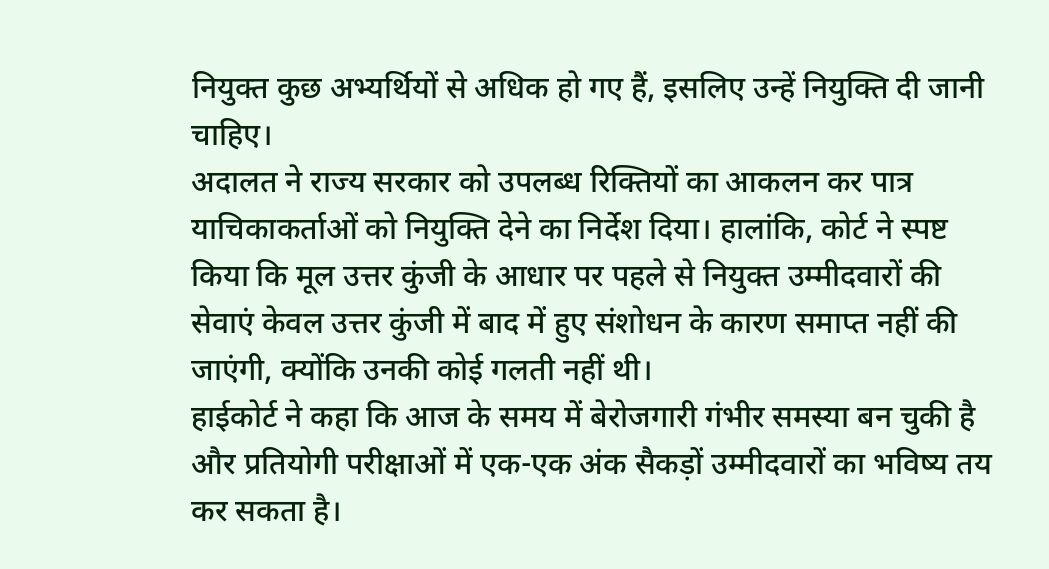नियुक्त कुछ अभ्यर्थियों से अधिक हो गए हैं, इसलिए उन्हें नियुक्ति दी जानी चाहिए।
अदालत ने राज्य सरकार को उपलब्ध रिक्तियों का आकलन कर पात्र याचिकाकर्ताओं को नियुक्ति देने का निर्देश दिया। हालांकि, कोर्ट ने स्पष्ट किया कि मूल उत्तर कुंजी के आधार पर पहले से नियुक्त उम्मीदवारों की सेवाएं केवल उत्तर कुंजी में बाद में हुए संशोधन के कारण समाप्त नहीं की जाएंगी, क्योंकि उनकी कोई गलती नहीं थी।
हाईकोर्ट ने कहा कि आज के समय में बेरोजगारी गंभीर समस्या बन चुकी है और प्रतियोगी परीक्षाओं में एक-एक अंक सैकड़ों उम्मीदवारों का भविष्य तय कर सकता है।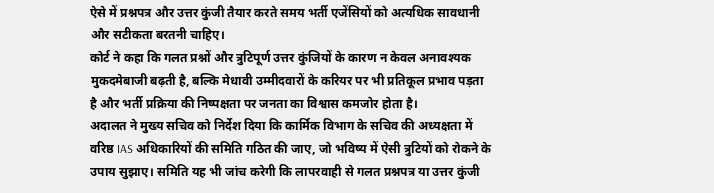ऐसे में प्रश्नपत्र और उत्तर कुंजी तैयार करते समय भर्ती एजेंसियों को अत्यधिक सावधानी और सटीकता बरतनी चाहिए।
कोर्ट ने कहा कि गलत प्रश्नों और त्रुटिपूर्ण उत्तर कुंजियों के कारण न केवल अनावश्यक मुकदमेबाजी बढ़ती है, बल्कि मेधावी उम्मीदवारों के करियर पर भी प्रतिकूल प्रभाव पड़ता है और भर्ती प्रक्रिया की निष्पक्षता पर जनता का विश्वास कमजोर होता है।
अदालत ने मुख्य सचिव को निर्देश दिया कि कार्मिक विभाग के सचिव की अध्यक्षता में वरिष्ठ IAS अधिकारियों की समिति गठित की जाए, जो भविष्य में ऐसी त्रुटियों को रोकने के उपाय सुझाए। समिति यह भी जांच करेगी कि लापरवाही से गलत प्रश्नपत्र या उत्तर कुंजी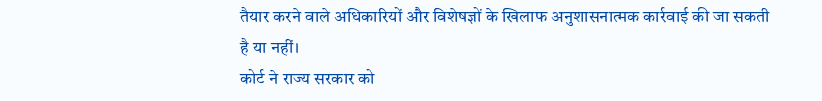तैयार करने वाले अधिकारियों और विशेषज्ञों के खिलाफ अनुशासनात्मक कार्रवाई की जा सकती है या नहीं।
कोर्ट ने राज्य सरकार को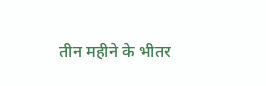तीन महीने के भीतर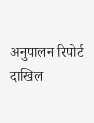अनुपालन रिपोर्ट दाखिल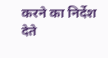करने का निर्देश देते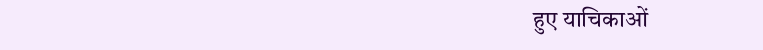हुए याचिकाओं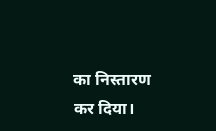का निस्तारण कर दिया।